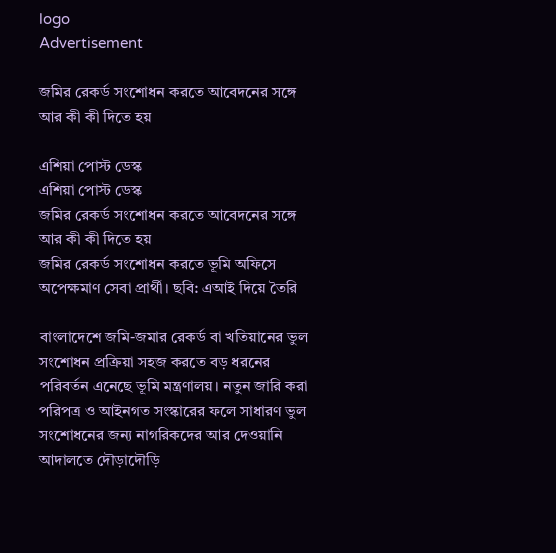logo
Advertisement

জমির রেকর্ড সংশোধন করতে আবেদনের সঙ্গে আর কী কী দিতে হয়

এশিয়া পোস্ট ডেস্ক
এশিয়া পোস্ট ডেস্ক
জমির রেকর্ড সংশোধন করতে আবেদনের সঙ্গে আর কী কী দিতে হয়
জমির রেকর্ড সংশোধন করতে ভূমি অফিসে অপেক্ষমাণ সেবা প্রার্থী। ছবি: এআই দিয়ে তৈরি

বাংলাদেশে জমি-জমার রেকর্ড বা খতিয়ানের ভুল সংশোধন প্রক্রিয়া সহজ করতে বড় ধরনের পরিবর্তন এনেছে ভূমি মন্ত্রণালয়। নতুন জারি করা পরিপত্র ও আইনগত সংস্কারের ফলে সাধারণ ভুল সংশোধনের জন্য নাগরিকদের আর দেওয়ানি আদালতে দৌড়াদৌড়ি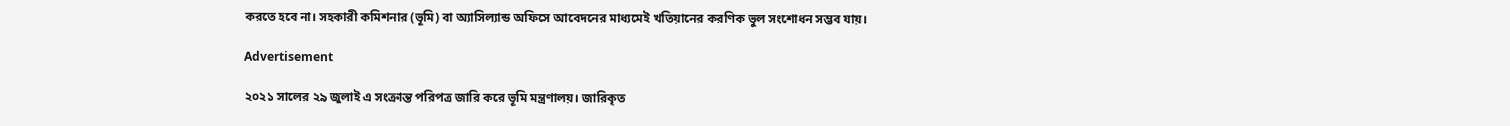করতে হবে না। সহকারী কমিশনার (ভূমি) বা অ্যাসিল্যান্ড অফিসে আবেদনের মাধ্যমেই খতিয়ানের করণিক ভুল সংশোধন সম্ভব যায়।

Advertisement

২০২১ সালের ২৯ জুলাই এ সংক্রান্ত পরিপত্র জারি করে ভূমি মন্ত্রণালয়। জারিকৃত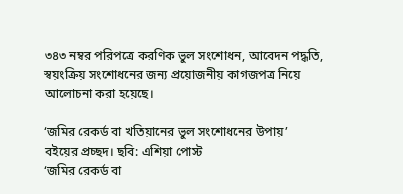৩৪৩ নম্বর পরিপত্রে করণিক ভুল সংশোধন, আবেদন পদ্ধতি, স্বয়ংক্রিয় সংশোধনের জন্য প্রয়োজনীয় কাগজপত্র নিয়ে আলোচনা করা হয়েছে।

‘জমির রেকর্ড বা খতিয়ানের ভুল সংশোধনের উপায়’ বইয়ের প্রচ্ছদ। ছবি: এশিয়া পোস্ট
‘জমির রেকর্ড বা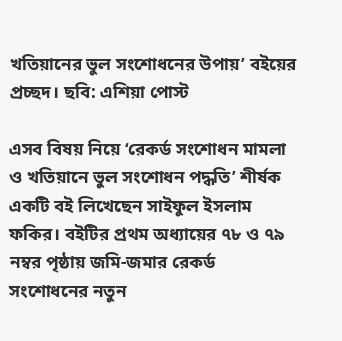খতিয়ানের ভুল সংশোধনের উপায়’ বইয়ের প্রচ্ছদ। ছবি: এশিয়া পোস্ট

এসব বিষয় নিয়ে ‘রেকর্ড সংশোধন মামলা ও খতিয়ানে ভুল সংশোধন পদ্ধতি’ শীর্ষক একটি বই লিখেছেন সাইফুল ইসলাম ফকির। বইটির প্রথম অধ্যায়ের ৭৮ ও ৭৯ নম্বর পৃষ্ঠায় জমি-জমার রেকর্ড সংশোধনের নতুন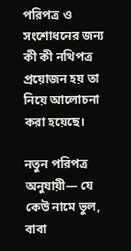পরিপত্র ও সংশোধনের জন্য কী কী নথিপত্র প্রয়োজন হয় তা নিয়ে আলোচনা করা হয়েছে।

নতুন পরিপত্র অনুযায়ী— যে কেউ নামে ভুল, বাবা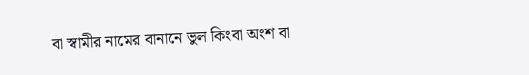বা স্বামীর নামের বানানে ভুল কিংবা অংশ বা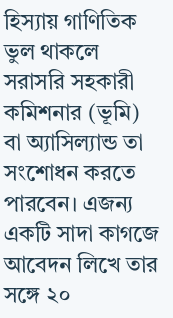হিস্যায় গাণিতিক ভুল থাকলে সরাসরি সহকারী কমিশনার (ভূমি) বা অ্যাসিল্যান্ড তা সংশোধন করতে পারবেন। এজন্য একটি সাদা কাগজে আবেদন লিখে তার সঙ্গে ২০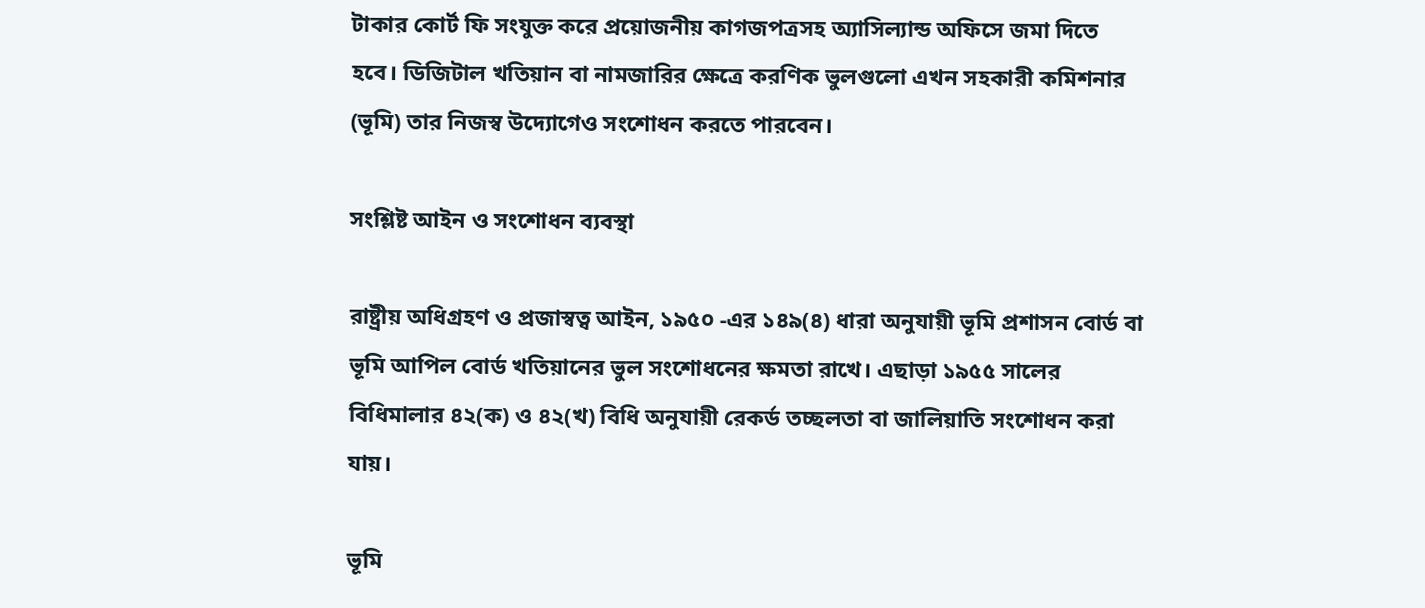টাকার কোর্ট ফি সংযুক্ত করে প্রয়োজনীয় কাগজপত্রসহ অ্যাসিল্যান্ড অফিসে জমা দিতে হবে। ডিজিটাল খতিয়ান বা নামজারির ক্ষেত্রে করণিক ভুলগুলো এখন সহকারী কমিশনার (ভূমি) তার নিজস্ব উদ্যোগেও সংশোধন করতে পারবেন।

সংশ্লিষ্ট আইন ও সংশোধন ব্যবস্থা

রাষ্ট্রীয় অধিগ্রহণ ও প্রজাস্বত্ব আইন, ১৯৫০ -এর ১৪৯(৪) ধারা অনুযায়ী ভূমি প্রশাসন বোর্ড বা ভূমি আপিল বোর্ড খতিয়ানের ভুল সংশোধনের ক্ষমতা রাখে। এছাড়া ১৯৫৫ সালের বিধিমালার ৪২(ক) ও ৪২(খ) বিধি অনুযায়ী রেকর্ড তচ্ছলতা বা জালিয়াতি সংশোধন করা যায়।

ভূমি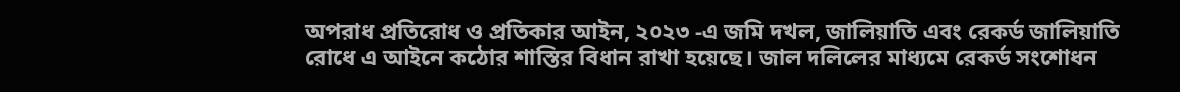অপরাধ প্রতিরোধ ও প্রতিকার আইন, ২০২৩ -এ জমি দখল, জালিয়াতি এবং রেকর্ড জালিয়াতি রোধে এ আইনে কঠোর শাস্তির বিধান রাখা হয়েছে। জাল দলিলের মাধ্যমে রেকর্ড সংশোধন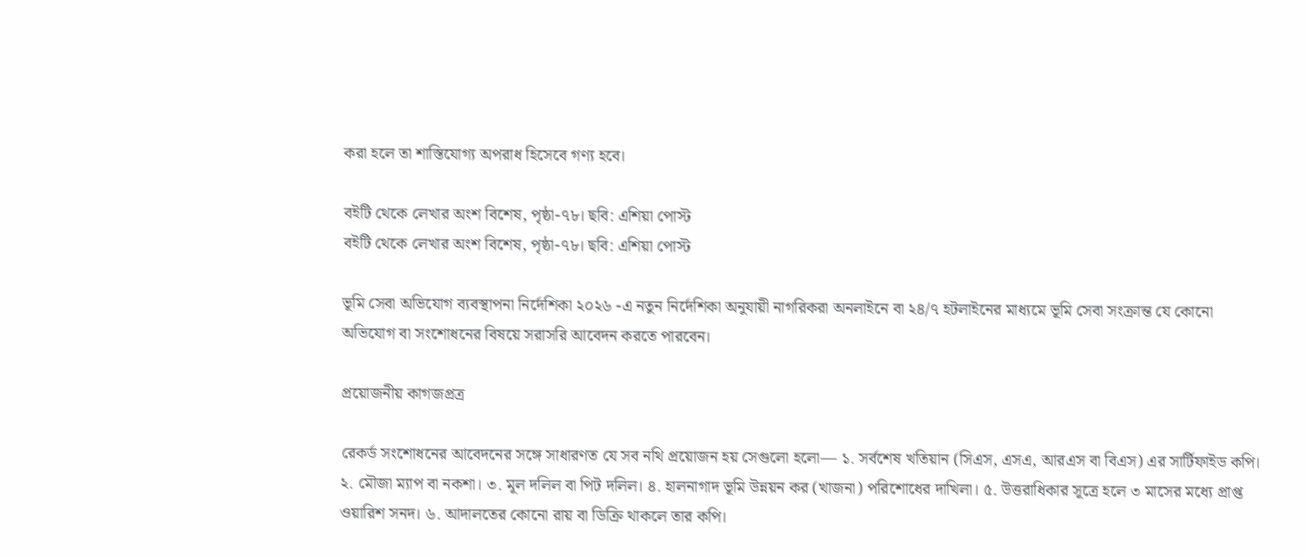করা হলে তা শাস্তিযোগ্য অপরাধ হিসেবে গণ্য হবে।

বইটি থেকে লেখার অংশ বিশেষ, পৃষ্ঠা-৭৮। ছবি: এশিয়া পোস্ট
বইটি থেকে লেখার অংশ বিশেষ, পৃষ্ঠা-৭৮। ছবি: এশিয়া পোস্ট

ভূমি সেবা অভিযোগ ব্যবস্থাপনা নির্দেশিকা ২০২৬ -এ নতুন নির্দেশিকা অনুযায়ী নাগরিকরা অনলাইনে বা ২৪/৭ হটলাইনের মাধ্যমে ভূমি সেবা সংক্রান্ত যে কোনো অভিযোগ বা সংশোধনের বিষয়ে সরাসরি আবেদন করতে পারবেন।

প্রয়োজনীয় কাগজপ্রত্র

রেকর্ড সংশোধনের আবেদনের সঙ্গে সাধারণত যে সব নথি প্রয়োজন হয় সেগুলো হলো— ১. সর্বশেষ খতিয়ান (সিএস, এসএ, আরএস বা বিএস) এর সার্টিফাইড কপি। ২. মৌজা ম্যাপ বা নকশা। ৩. মূল দলিল বা পিট দলিল। ৪. হালনাগাদ ভূমি উন্নয়ন কর (খাজনা) পরিশোধের দাখিলা। ৫. উত্তরাধিকার সূত্রে হলে ৩ মাসের মধ্যে প্রাপ্ত ওয়ারিশ সনদ। ৬. আদালতের কোনো রায় বা ডিক্রি থাকলে তার কপি।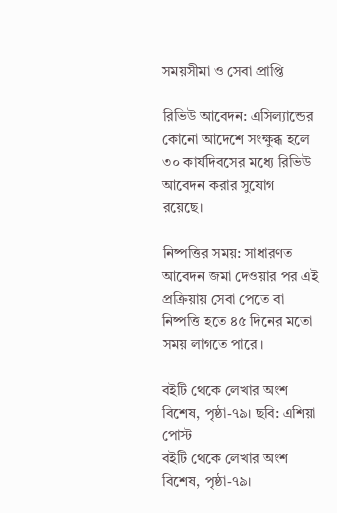সময়সীমা ও সেবা প্রাপ্তি

রিভিউ আবেদন: এসিল্যান্ডের কোনো আদেশে সংক্ষুব্ধ হলে ৩০ কার্যদিবসের মধ্যে রিভিউ আবেদন করার সুযোগ রয়েছে।

নিষ্পত্তির সময়: সাধারণত আবেদন জমা দেওয়ার পর এই প্রক্রিয়ায় সেবা পেতে বা নিষ্পত্তি হতে ৪৫ দিনের মতো সময় লাগতে পারে।

বইটি থেকে লেখার অংশ বিশেষ, পৃষ্ঠা-৭৯। ছবি: এশিয়া পোস্ট
বইটি থেকে লেখার অংশ বিশেষ, পৃষ্ঠা-৭৯।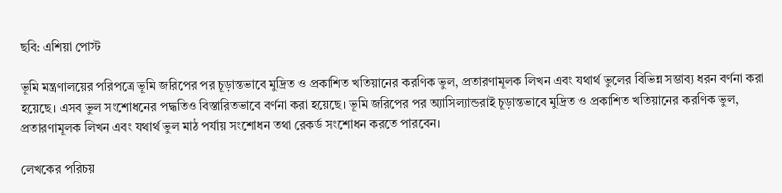ছবি: এশিয়া পোস্ট

ভূমি মন্ত্রণালয়ের পরিপত্রে ভূমি জরিপের পর চূড়ান্তভাবে মুদ্রিত ও প্রকাশিত খতিয়ানের করণিক ভুল, প্রতারণামূলক লিখন এবং যথার্থ ভুলের বিভিন্ন সম্ভাব্য ধরন বর্ণনা করা হয়েছে। এসব ভুল সংশোধনের পদ্ধতিও বিস্তারিতভাবে বর্ণনা করা হয়েছে। ভূমি জরিপের পর অ্যাসিল্যান্ডরাই চূড়ান্তভাবে মুদ্রিত ও প্রকাশিত খতিয়ানের করণিক ভুল, প্রতারণামূলক লিখন এবং যথার্থ ভুল মাঠ পর্যায় সংশোধন তথা রেকর্ড সংশোধন করতে পারবেন।

লেখকের পরিচয়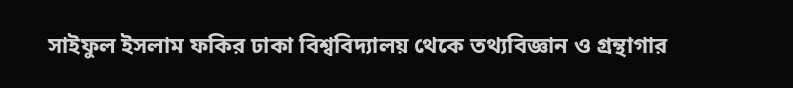সাইফুল ইসলাম ফকির ঢাকা বিশ্ববিদ্যালয় থেকে তথ্যবিজ্ঞান ও গ্রন্থাগার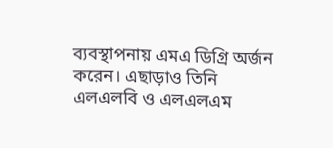ব্যবস্থাপনায় এমএ ডিগ্রি অর্জন করেন। এছাড়াও তিনি এলএলবি ও এলএলএম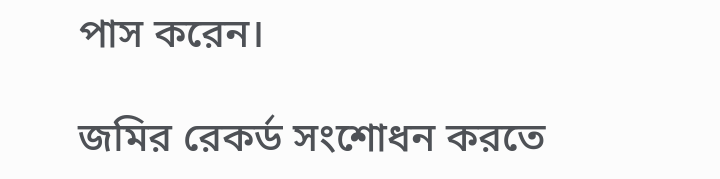পাস করেন।

জমির রেকর্ড সংশোধন করতে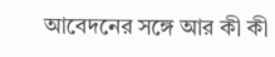আবেদনের সঙ্গে আর কী কী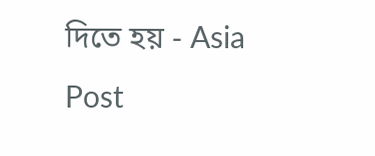দিতে হয় - Asia Post